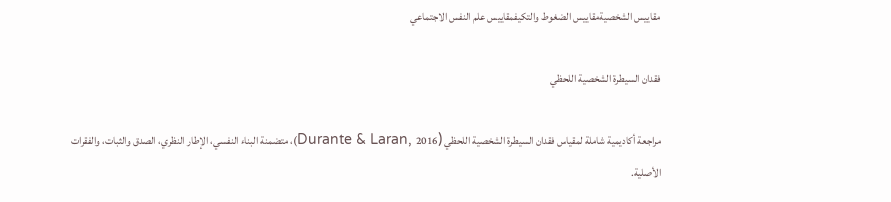مقاييس الشخصيةمقاييس الضغوط والتكيفمقاييس علم النفس الاجتماعي

فقدان السيطرة الشخصية اللحظي

مراجعة أكاديمية شاملة لمقياس فقدان السيطرة الشخصية اللحظي (Durante & Laran, 2016)، متضمنة البناء النفسي، الإطار النظري، الصدق والثبات، والفقرات الأصلية.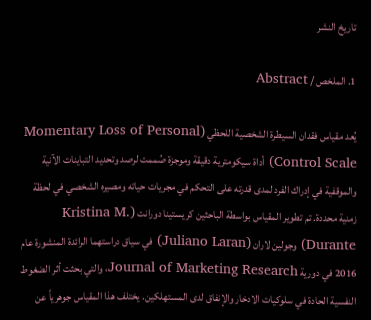تاريخ النشر

1. الملخص / Abstract

يُعد مقياس فقدان السيطرة الشخصية اللحظي (Momentary Loss of Personal Control Scale) أداة سيكومترية دقيقة وموجزة صُممت لرصد وتحديد التباينات الآنية والموقفية في إدراك الفرد لمدى قدرته على التحكم في مجريات حياته ومصيره الشخصي في لحظة زمنية محددة. تم تطوير المقياس بواسطة الباحثين كريستينا دورانت (Kristina M. Durante) وجولين لاران (Juliano Laran) في سياق دراستهما الرائدة المنشورة عام 2016 في دورية Journal of Marketing Research، والتي بحثت أثر الضغوط النفسية الحادة في سلوكيات الادخار والإنفاق لدى المستهلكين. يختلف هذا المقياس جوهرياً عن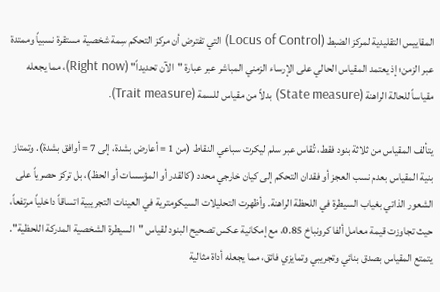المقاييس التقليدية لمركز الضبط (Locus of Control) التي تفترض أن مركز التحكم سِمة شخصية مستقرة نسبياً وممتدة عبر الزمن؛ إذ يعتمد المقياس الحالي على الإرساء الزمني المباشر عبر عبارة "الآن تحديداً" (Right now)، مما يجعله مقياساً للحالة الراهنة (State measure) بدلاً من مقياس للسمة (Trait measure).

يتألف المقياس من ثلاثة بنود فقط، تُقاس عبر سلم ليكرت سباعي النقاط (من 1 = أعارض بشدة، إلى 7 = أوافق بشدة). وتمتاز بنية المقياس بعدم نسب العجز أو فقدان التحكم إلى كيان خارجي محدد (كالقدر أو المؤسسات أو الحظ)، بل تركز حصرياً على الشعور الذاتي بغياب السيطرة في اللحظة الراهنة. وأظهرت التحليلات السيكومترية في العينات التجريبية اتساقاً داخلياً مرتفعاً، حيث تجاوزت قيمة معامل ألفا كرونباخ 0.85، مع إمكانية عكس تصحيح البنود لقياس "السيطرة الشخصية المدركة اللحظية". يتمتع المقياس بصدق بنائي وتجريبي وتمايزي فائق، مما يجعله أداة مثالية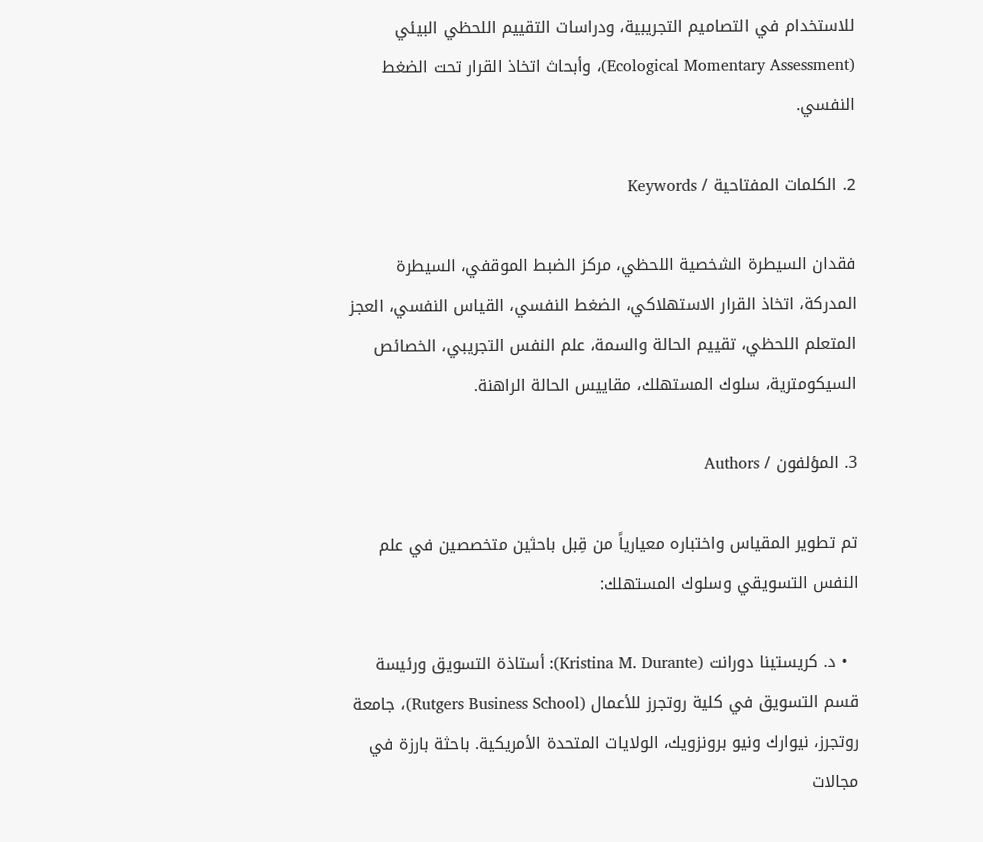للاستخدام في التصاميم التجريبية، ودراسات التقييم اللحظي البيئي (Ecological Momentary Assessment)، وأبحاث اتخاذ القرار تحت الضغط النفسي.

2. الكلمات المفتاحية / Keywords

فقدان السيطرة الشخصية اللحظي، مركز الضبط الموقفي، السيطرة المدركة، اتخاذ القرار الاستهلاكي، الضغط النفسي، القياس النفسي، العجز المتعلم اللحظي، تقييم الحالة والسمة، علم النفس التجريبي، الخصائص السيكومترية، سلوك المستهلك، مقاييس الحالة الراهنة.

3. المؤلفون / Authors

تم تطوير المقياس واختباره معيارياً من قِبل باحثين متخصصين في علم النفس التسويقي وسلوك المستهلك:

  • د. كريستينا دورانت (Kristina M. Durante): أستاذة التسويق ورئيسة قسم التسويق في كلية روتجرز للأعمال (Rutgers Business School)، جامعة روتجرز، نيوارك ونيو برونزويك، الولايات المتحدة الأمريكية. باحثة بارزة في مجالات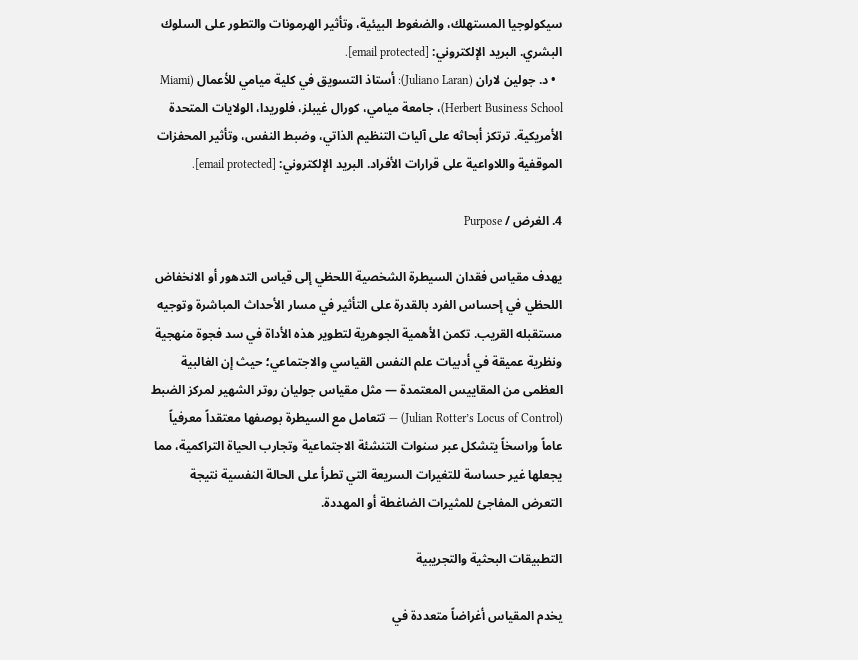سيكولوجيا المستهلك، والضغوط البيئية، وتأثير الهرمونات والتطور على السلوك البشري. البريد الإلكتروني: [email protected].
  • د. جولين لاران (Juliano Laran): أستاذ التسويق في كلية ميامي للأعمال (Miami Herbert Business School)، جامعة ميامي، كورال غيبلز، فلوريدا، الولايات المتحدة الأمريكية. ترتكز أبحاثه على آليات التنظيم الذاتي، وضبط النفس، وتأثير المحفزات الموقفية واللاواعية على قرارات الأفراد. البريد الإلكتروني: [email protected].

4. الغرض / Purpose

يهدف مقياس فقدان السيطرة الشخصية اللحظي إلى قياس التدهور أو الانخفاض اللحظي في إحساس الفرد بالقدرة على التأثير في مسار الأحداث المباشرة وتوجيه مستقبله القريب. تكمن الأهمية الجوهرية لتطوير هذه الأداة في سد فجوة منهجية ونظرية عميقة في أدبيات علم النفس القياسي والاجتماعي؛ حيث إن الغالبية العظمى من المقاييس المعتمدة — مثل مقياس جوليان روتر الشهير لمركز الضبط (Julian Rotter’s Locus of Control) — تتعامل مع السيطرة بوصفها معتقداً معرفياً عاماً وراسخاً يتشكل عبر سنوات التنشئة الاجتماعية وتجارب الحياة التراكمية، مما يجعلها غير حساسة للتغيرات السريعة التي تطرأ على الحالة النفسية نتيجة التعرض المفاجئ للمثيرات الضاغطة أو المهددة.

التطبيقات البحثية والتجريبية

يخدم المقياس أغراضاً متعددة في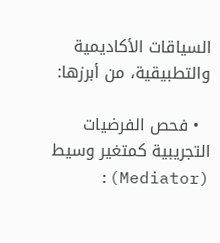السياقات الأكاديمية والتطبيقية، من أبرزها:

  • فحص الفرضيات التجريبية كمتغير وسيط (Mediator):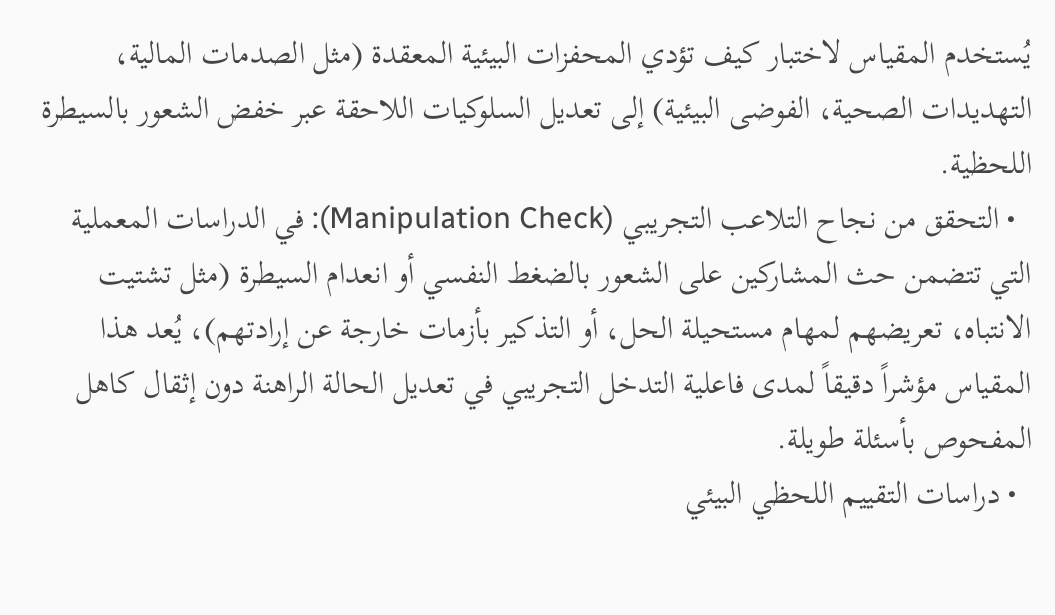يُستخدم المقياس لاختبار كيف تؤدي المحفزات البيئية المعقدة (مثل الصدمات المالية، التهديدات الصحية، الفوضى البيئية) إلى تعديل السلوكيات اللاحقة عبر خفض الشعور بالسيطرة اللحظية.
  • التحقق من نجاح التلاعب التجريبي (Manipulation Check): في الدراسات المعملية التي تتضمن حث المشاركين على الشعور بالضغط النفسي أو انعدام السيطرة (مثل تشتيت الانتباه، تعريضهم لمهام مستحيلة الحل، أو التذكير بأزمات خارجة عن إرادتهم)، يُعد هذا المقياس مؤشراً دقيقاً لمدى فاعلية التدخل التجريبي في تعديل الحالة الراهنة دون إثقال كاهل المفحوص بأسئلة طويلة.
  • دراسات التقييم اللحظي البيئي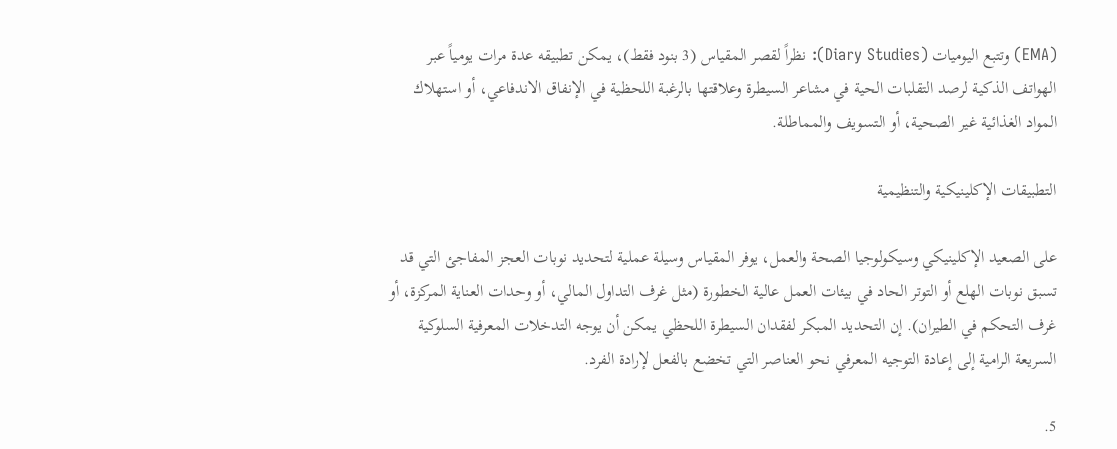(EMA) وتتبع اليوميات (Diary Studies): نظراً لقصر المقياس (3 بنود فقط)، يمكن تطبيقه عدة مرات يومياً عبر الهواتف الذكية لرصد التقلبات الحية في مشاعر السيطرة وعلاقتها بالرغبة اللحظية في الإنفاق الاندفاعي، أو استهلاك المواد الغذائية غير الصحية، أو التسويف والمماطلة.

التطبيقات الإكلينيكية والتنظيمية

على الصعيد الإكلينيكي وسيكولوجيا الصحة والعمل، يوفر المقياس وسيلة عملية لتحديد نوبات العجز المفاجئ التي قد تسبق نوبات الهلع أو التوتر الحاد في بيئات العمل عالية الخطورة (مثل غرف التداول المالي، أو وحدات العناية المركزة، أو غرف التحكم في الطيران). إن التحديد المبكر لفقدان السيطرة اللحظي يمكن أن يوجه التدخلات المعرفية السلوكية السريعة الرامية إلى إعادة التوجيه المعرفي نحو العناصر التي تخضع بالفعل لإرادة الفرد.

5.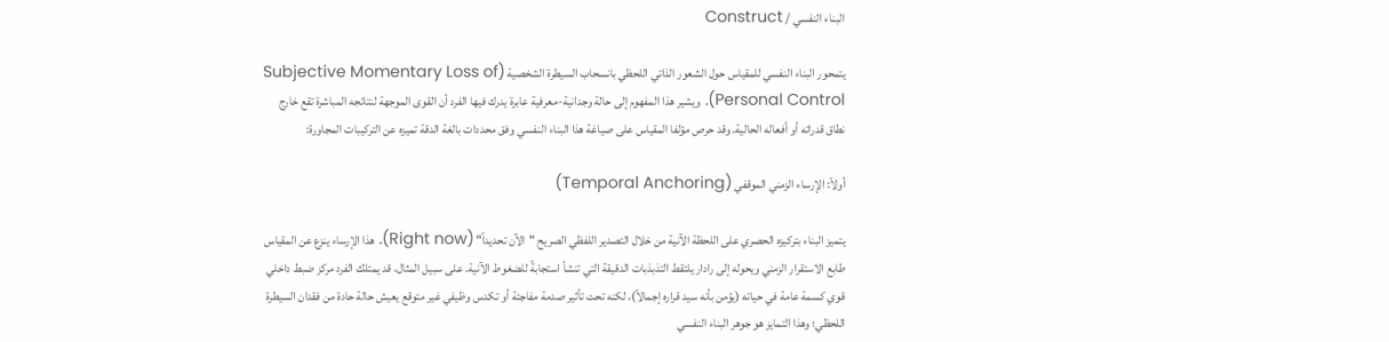البناء النفسي / Construct

يتمحور البناء النفسي للمقياس حول الشعور الذاتي اللحظي بانسحاب السيطرة الشخصية (Subjective Momentary Loss of Personal Control). ويشير هذا المفهوم إلى حالة وجدانية-معرفية عابرة يدرك فيها الفرد أن القوى الموجهة لنتائجه المباشرة تقع خارج نطاق قدراته أو أفعاله الحالية. وقد حرص مؤلفا المقياس على صياغة هذا البناء النفسي وفق محددات بالغة الدقة تميزه عن التركيبات المجاورة:

أولاً: الإرساء الزمني الموقفي (Temporal Anchoring)

يتميز البناء بتركيزه الحصري على اللحظة الآنية من خلال التصدير اللفظي الصريح "الآن تحديداً" (Right now). هذا الإرساء ينزع عن المقياس طابع الاستقرار الزمني ويحوله إلى رادار يلتقط التذبذبات الدقيقة التي تنشأ استجابةً للضغوط الآنية. على سبيل المثال، قد يمتلك الفرد مركز ضبط داخلي قوي كسمة عامة في حياته (يؤمن بأنه سيد قراره إجمالاً)، لكنه تحت تأثير صدمة مفاجئة أو تكدس وظيفي غير متوقع يعيش حالة حادة من فقدان السيطرة اللحظي؛ وهذا التمايز هو جوهر البناء النفسي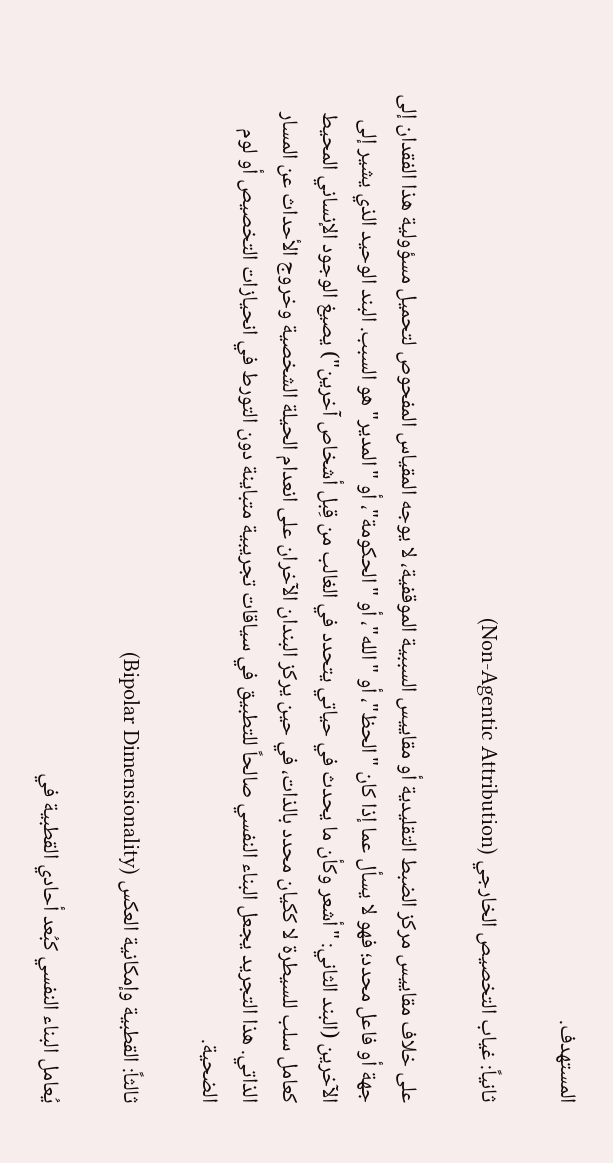المستهدف.

ثانياً: غياب التخصيص الخارجي (Non-Agentic Attribution)

على خلاف مقاييس مركز الضبط التقليدية أو مقاييس السببية الموقفية، لا يوجه المقياس المفحوص لتحميل مسؤولية هذا الفقدان إلى جهة أو فاعل محدد؛ فهو لا يسأل عما إذا كان "الحظ"، أو "الله"، أو "الحكومة"، أو "المدير" هو السبب. البند الوحيد الذي يشير إلى الآخرين (البند الثاني: "أشعر وكأن ما يحدث في حياتي يتحدد في الغالب من قِبل أشخاص آخرين") يصيغ الوجود الإنساني المحيط كعامل سلب للسيطرة لا ككيان محدد بالذات، في حين يركز البندان الآخران على انعدام الحيلة الشخصية وخروج الأحداث عن المسار الذاتي. هذا التجريد يجعل البناء النفسي صالحاً للتطبيق في سياقات تجريبية متباينة دون التورط في انحيازات التخصيص أو لوم الضحية.

ثالثاً: القطبية وإمكانية العكس (Bipolar Dimensionality)

يُعامل البناء النفسي كبُعد أحادي القطبية في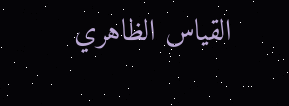القياس الظاهري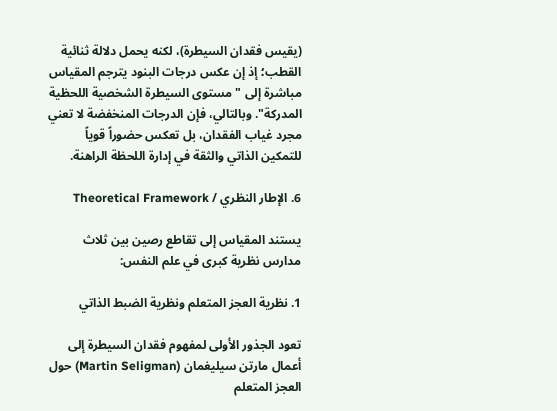(يقيس فقدان السيطرة)، لكنه يحمل دلالة ثنائية القطب؛ إذ إن عكس درجات البنود يترجم المقياس مباشرة إلى "مستوى السيطرة الشخصية اللحظية المدركة". وبالتالي، فإن الدرجات المنخفضة لا تعني مجرد غياب الفقدان، بل تعكس حضوراً قوياً للتمكين الذاتي والثقة في إدارة اللحظة الراهنة.

6. الإطار النظري / Theoretical Framework

يستند المقياس إلى تقاطع رصين بين ثلاث مدارس نظرية كبرى في علم النفس:

1. نظرية العجز المتعلم ونظرية الضبط الذاتي

تعود الجذور الأولى لمفهوم فقدان السيطرة إلى أعمال مارتن سيليغمان (Martin Seligman) حول العجز المتعلم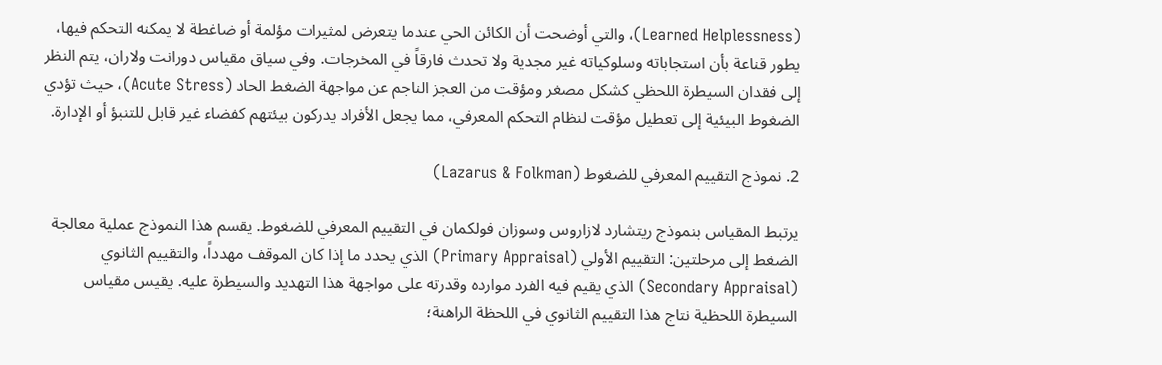(Learned Helplessness)، والتي أوضحت أن الكائن الحي عندما يتعرض لمثيرات مؤلمة أو ضاغطة لا يمكنه التحكم فيها، يطور قناعة بأن استجاباته وسلوكياته غير مجدية ولا تحدث فارقاً في المخرجات. وفي سياق مقياس دورانت ولاران، يتم النظر إلى فقدان السيطرة اللحظي كشكل مصغر ومؤقت من العجز الناجم عن مواجهة الضغط الحاد (Acute Stress)، حيث تؤدي الضغوط البيئية إلى تعطيل مؤقت لنظام التحكم المعرفي، مما يجعل الأفراد يدركون بيئتهم كفضاء غير قابل للتنبؤ أو الإدارة.

2. نموذج التقييم المعرفي للضغوط (Lazarus & Folkman)

يرتبط المقياس بنموذج ريتشارد لازاروس وسوزان فولكمان في التقييم المعرفي للضغوط. يقسم هذا النموذج عملية معالجة الضغط إلى مرحلتين: التقييم الأولي (Primary Appraisal) الذي يحدد ما إذا كان الموقف مهدداً، والتقييم الثانوي (Secondary Appraisal) الذي يقيم فيه الفرد موارده وقدرته على مواجهة هذا التهديد والسيطرة عليه. يقيس مقياس السيطرة اللحظية نتاج هذا التقييم الثانوي في اللحظة الراهنة؛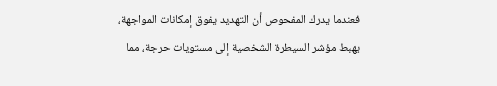فعندما يدرك المفحوص أن التهديد يفوق إمكانات المواجهة، يهبط مؤشر السيطرة الشخصية إلى مستويات حرجة، مما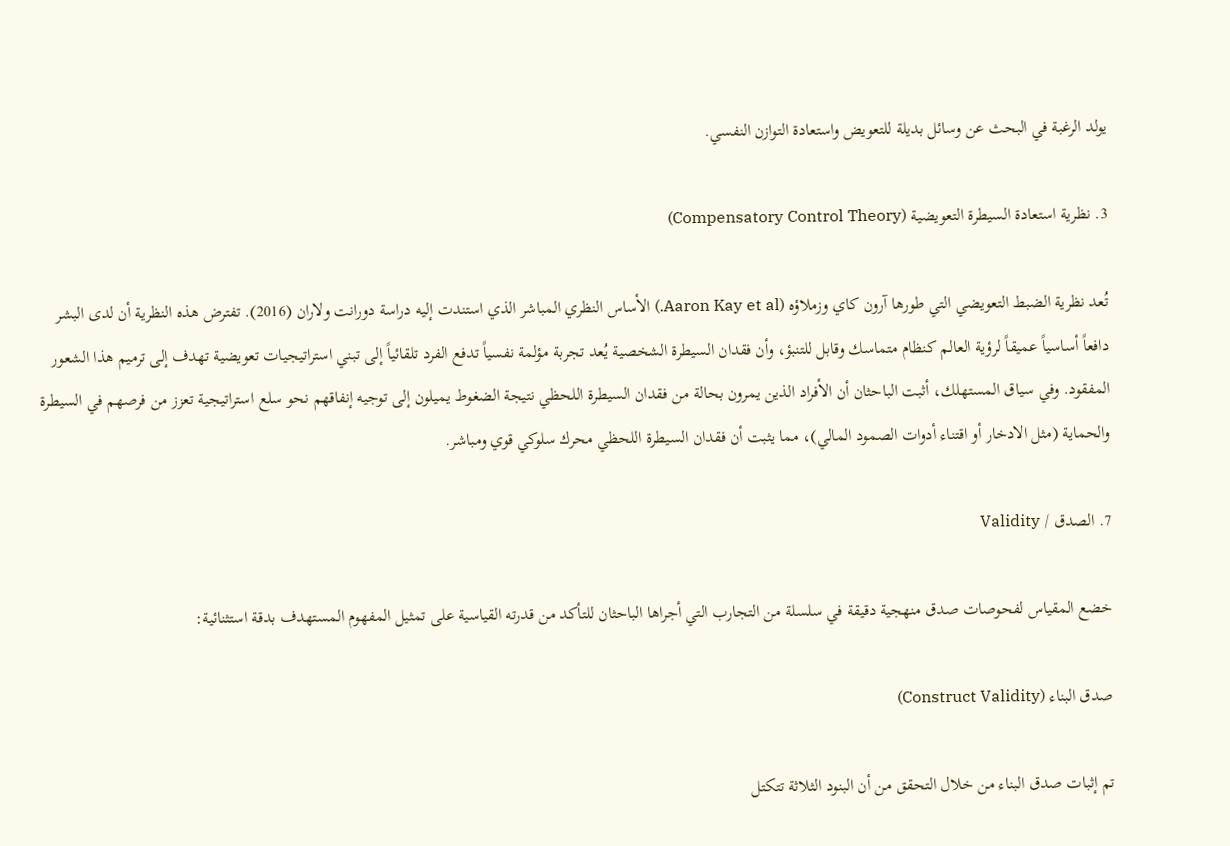يولد الرغبة في البحث عن وسائل بديلة للتعويض واستعادة التوازن النفسي.

3. نظرية استعادة السيطرة التعويضية (Compensatory Control Theory)

تُعد نظرية الضبط التعويضي التي طورها آرون كاي وزملاؤه (Aaron Kay et al.) الأساس النظري المباشر الذي استندت إليه دراسة دورانت ولاران (2016). تفترض هذه النظرية أن لدى البشر دافعاً أساسياً عميقاً لرؤية العالم كنظام متماسك وقابل للتنبؤ، وأن فقدان السيطرة الشخصية يُعد تجربة مؤلمة نفسياً تدفع الفرد تلقائياً إلى تبني استراتيجيات تعويضية تهدف إلى ترميم هذا الشعور المفقود. وفي سياق المستهلك، أثبت الباحثان أن الأفراد الذين يمرون بحالة من فقدان السيطرة اللحظي نتيجة الضغوط يميلون إلى توجيه إنفاقهم نحو سلع استراتيجية تعزز من فرصهم في السيطرة والحماية (مثل الادخار أو اقتناء أدوات الصمود المالي)، مما يثبت أن فقدان السيطرة اللحظي محرك سلوكي قوي ومباشر.

7. الصدق / Validity

خضع المقياس لفحوصات صدق منهجية دقيقة في سلسلة من التجارب التي أجراها الباحثان للتأكد من قدرته القياسية على تمثيل المفهوم المستهدف بدقة استثنائية:

صدق البناء (Construct Validity)

تم إثبات صدق البناء من خلال التحقق من أن البنود الثلاثة تتكتل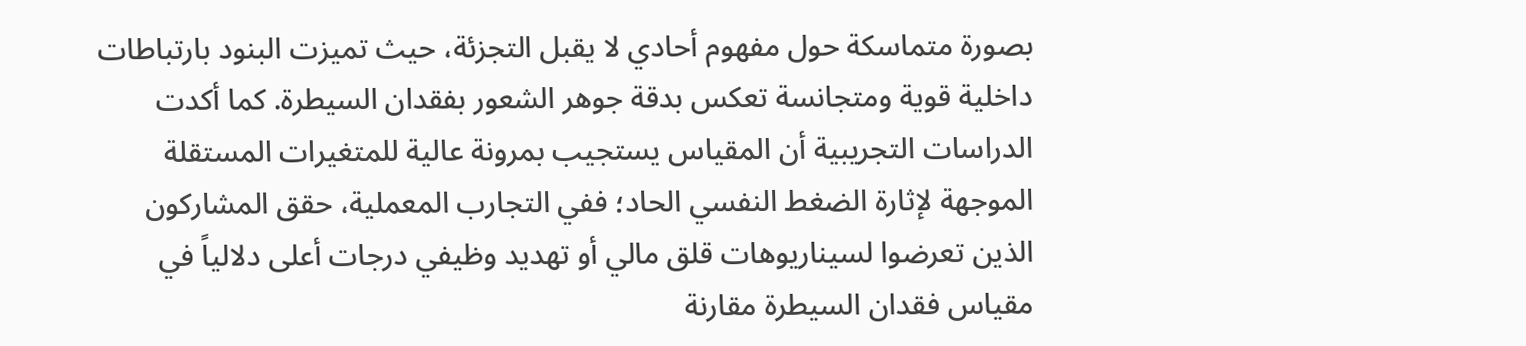بصورة متماسكة حول مفهوم أحادي لا يقبل التجزئة، حيث تميزت البنود بارتباطات داخلية قوية ومتجانسة تعكس بدقة جوهر الشعور بفقدان السيطرة. كما أكدت الدراسات التجريبية أن المقياس يستجيب بمرونة عالية للمتغيرات المستقلة الموجهة لإثارة الضغط النفسي الحاد؛ ففي التجارب المعملية، حقق المشاركون الذين تعرضوا لسيناريوهات قلق مالي أو تهديد وظيفي درجات أعلى دلالياً في مقياس فقدان السيطرة مقارنة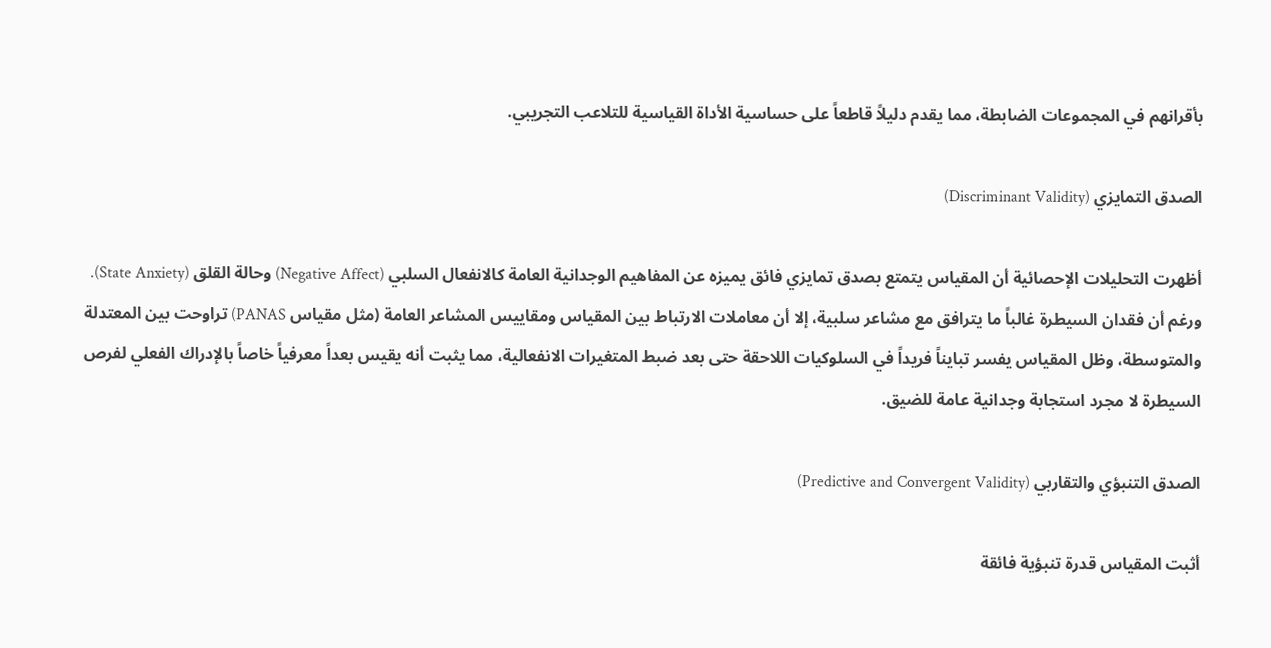بأقرانهم في المجموعات الضابطة، مما يقدم دليلاً قاطعاً على حساسية الأداة القياسية للتلاعب التجريبي.

الصدق التمايزي (Discriminant Validity)

أظهرت التحليلات الإحصائية أن المقياس يتمتع بصدق تمايزي فائق يميزه عن المفاهيم الوجدانية العامة كالانفعال السلبي (Negative Affect) وحالة القلق (State Anxiety). ورغم أن فقدان السيطرة غالباً ما يترافق مع مشاعر سلبية، إلا أن معاملات الارتباط بين المقياس ومقاييس المشاعر العامة (مثل مقياس PANAS) تراوحت بين المعتدلة والمتوسطة، وظل المقياس يفسر تبايناً فريداً في السلوكيات اللاحقة حتى بعد ضبط المتغيرات الانفعالية، مما يثبت أنه يقيس بعداً معرفياً خاصاً بالإدراك الفعلي لفرص السيطرة لا مجرد استجابة وجدانية عامة للضيق.

الصدق التنبؤي والتقاربي (Predictive and Convergent Validity)

أثبت المقياس قدرة تنبؤية فائقة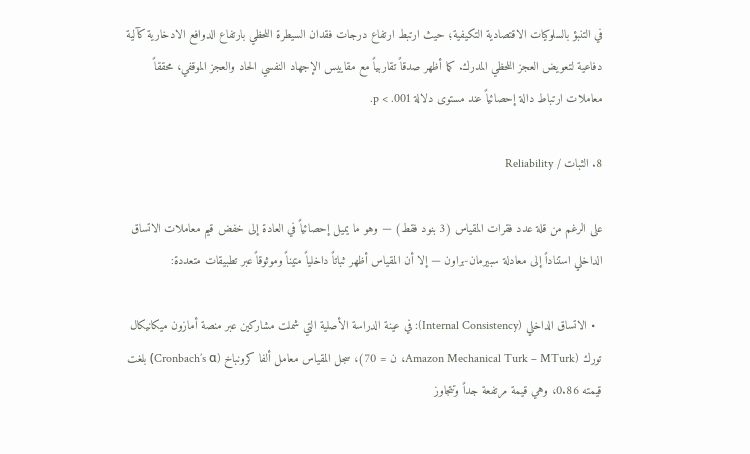في التنبؤ بالسلوكيات الاقتصادية التكيفية؛ حيث ارتبط ارتفاع درجات فقدان السيطرة اللحظي بارتفاع الدوافع الادخارية كآلية دفاعية لتعويض العجز اللحظي المدرك. كما أظهر صدقاً تقاربياً مع مقاييس الإجهاد النفسي الحاد والعجز الموقفي، محققاً معاملات ارتباط دالة إحصائياً عند مستوى دلالة p < .001.

8. الثبات / Reliability

على الرغم من قلة عدد فقرات المقياس (3 بنود فقط) — وهو ما يميل إحصائياً في العادة إلى خفض قيم معاملات الاتساق الداخلي استناداً إلى معادلة سبيرمان-براون — إلا أن المقياس أظهر ثباتاً داخلياً متيناً وموثوقاً عبر تطبيقات متعددة:

  • الاتساق الداخلي (Internal Consistency): في عينة الدراسة الأصلية التي شملت مشاركين عبر منصة أمازون ميكانيكال تورك (Amazon Mechanical Turk – MTurk، ن = 70)، سجل المقياس معامل ألفا كرونباخ (Cronbach’s α) بلغت قيمته 0.86، وهي قيمة مرتفعة جداً وتتجاوز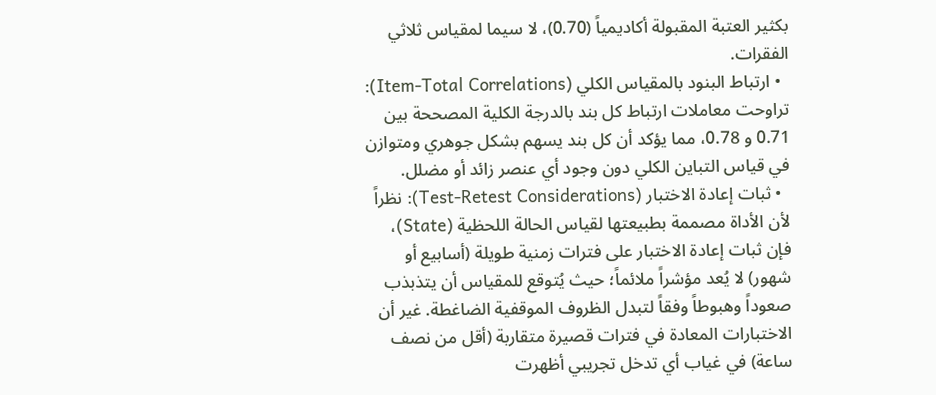بكثير العتبة المقبولة أكاديمياً (0.70)، لا سيما لمقياس ثلاثي الفقرات.
  • ارتباط البنود بالمقياس الكلي (Item-Total Correlations): تراوحت معاملات ارتباط كل بند بالدرجة الكلية المصححة بين 0.71 و 0.78، مما يؤكد أن كل بند يسهم بشكل جوهري ومتوازن في قياس التباين الكلي دون وجود أي عنصر زائد أو مضلل.
  • ثبات إعادة الاختبار (Test-Retest Considerations): نظراً لأن الأداة مصممة بطبيعتها لقياس الحالة اللحظية (State)، فإن ثبات إعادة الاختبار على فترات زمنية طويلة (أسابيع أو شهور) لا يُعد مؤشراً ملائماً؛ حيث يُتوقع للمقياس أن يتذبذب صعوداً وهبوطاً وفقاً لتبدل الظروف الموقفية الضاغطة. غير أن الاختبارات المعادة في فترات قصيرة متقاربة (أقل من نصف ساعة) في غياب أي تدخل تجريبي أظهرت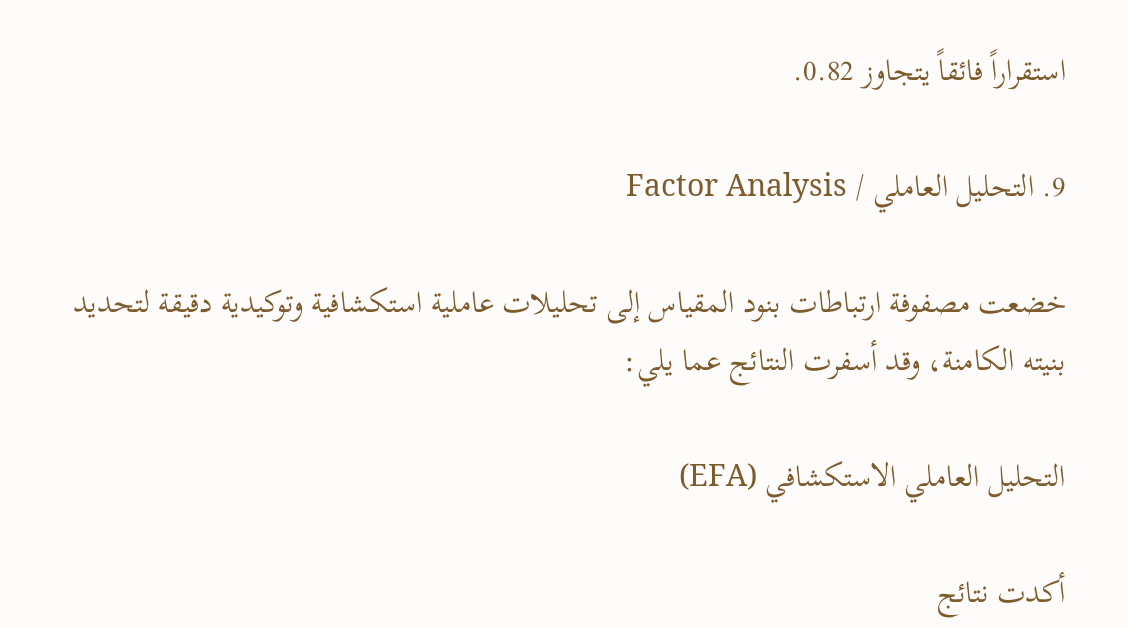استقراراً فائقاً يتجاوز 0.82.

9. التحليل العاملي / Factor Analysis

خضعت مصفوفة ارتباطات بنود المقياس إلى تحليلات عاملية استكشافية وتوكيدية دقيقة لتحديد بنيته الكامنة، وقد أسفرت النتائج عما يلي:

التحليل العاملي الاستكشافي (EFA)

أكدت نتائج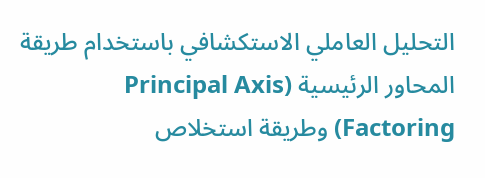التحليل العاملي الاستكشافي باستخدام طريقة المحاور الرئيسية (Principal Axis Factoring) وطريقة استخلاص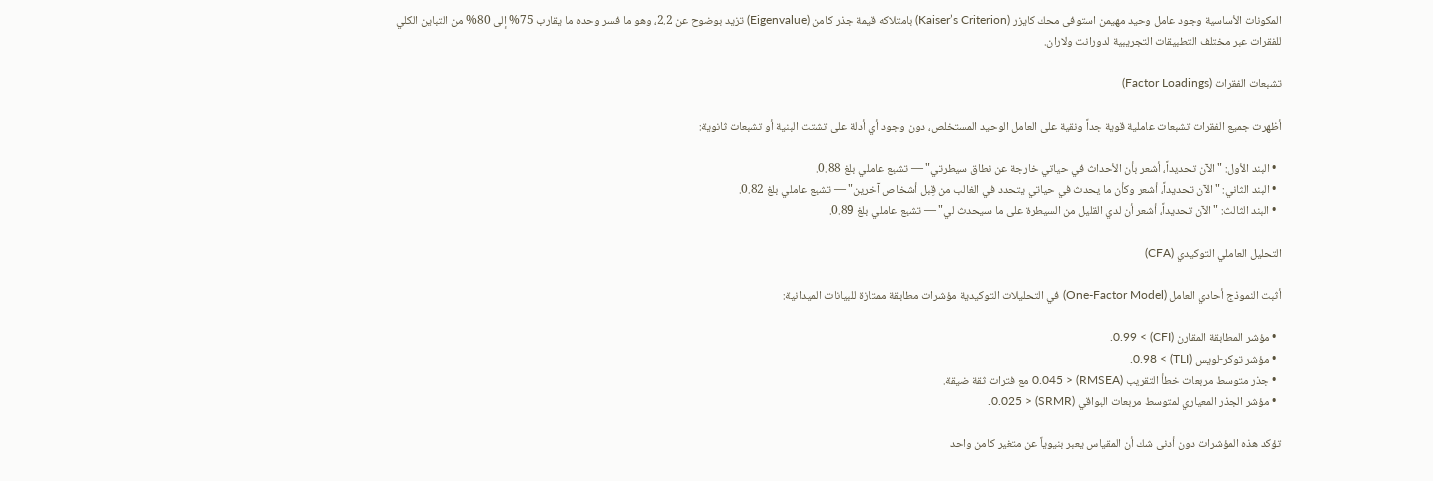المكونات الأساسية وجود عامل وحيد مهيمن استوفى محك كايزر (Kaiser’s Criterion) بامتلاكه قيمة جذر كامن (Eigenvalue) تزيد بوضوح عن 2.2، وهو ما فسر وحده ما يقارب 75% إلى 80% من التباين الكلي للفقرات عبر مختلف التطبيقات التجريبية لدورانت ولاران.

تشبعات الفقرات (Factor Loadings)

أظهرت جميع الفقرات تشبعات عاملية قوية جداً ونقية على العامل الوحيد المستخلص، دون وجود أي أدلة على تشتت البنية أو تشبعات ثانوية:

  • البند الأول: "الآن تحديداً، أشعر بأن الأحداث في حياتي خارجة عن نطاق سيطرتي" — تشبع عاملي بلغ 0.88.
  • البند الثاني: "الآن تحديداً، أشعر وكأن ما يحدث في حياتي يتحدد في الغالب من قِبل أشخاص آخرين" — تشبع عاملي بلغ 0.82.
  • البند الثالث: "الآن تحديداً، أشعر أن لدي القليل من السيطرة على ما سيحدث لي" — تشبع عاملي بلغ 0.89.

التحليل العاملي التوكيدي (CFA)

أثبت النموذج أحادي العامل (One-Factor Model) في التحليلات التوكيدية مؤشرات مطابقة ممتازة للبيانات الميدانية:

  • مؤشر المطابقة المقارن (CFI) > 0.99.
  • مؤشر توكر-لويس (TLI) > 0.98.
  • جذر متوسط مربعات خطأ التقريب (RMSEA) < 0.045 مع فترات ثقة ضيقة.
  • مؤشر الجذر المعياري لمتوسط مربعات البواقي (SRMR) < 0.025.

تؤكد هذه المؤشرات دون أدنى شك أن المقياس يعبر بنيوياً عن متغير كامن واحد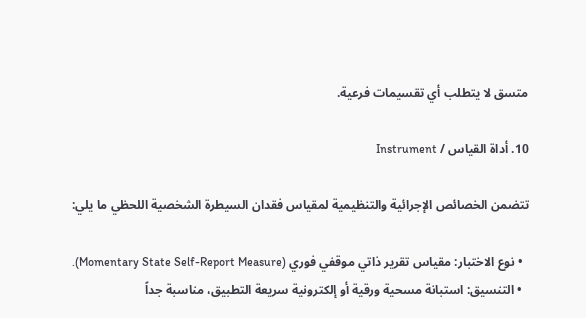متسق لا يتطلب أي تقسيمات فرعية.

10. أداة القياس / Instrument

تتضمن الخصائص الإجرائية والتنظيمية لمقياس فقدان السيطرة الشخصية اللحظي ما يلي:

  • نوع الاختبار: مقياس تقرير ذاتي موقفي فوري (Momentary State Self-Report Measure).
  • التنسيق: استبانة مسحية ورقية أو إلكترونية سريعة التطبيق، مناسبة جداً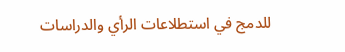للدمج في استطلاعات الرأي والدراسات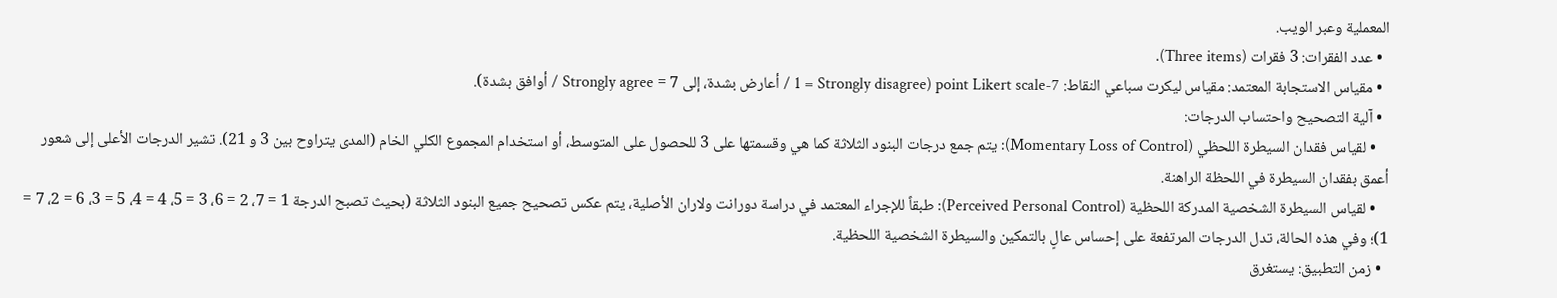المعملية وعبر الويب.
  • عدد الفقرات: 3 فقرات (Three items).
  • مقياس الاستجابة المعتمد: مقياس ليكرت سباعي النقاط: 7-point Likert scale (1 = Strongly disagree / أعارض بشدة، إلى 7 = Strongly agree / أوافق بشدة).
  • آلية التصحيح واحتساب الدرجات:
    • لقياس فقدان السيطرة اللحظي (Momentary Loss of Control): يتم جمع درجات البنود الثلاثة كما هي وقسمتها على 3 للحصول على المتوسط، أو استخدام المجموع الكلي الخام (المدى يتراوح بين 3 و 21). تشير الدرجات الأعلى إلى شعور أعمق بفقدان السيطرة في اللحظة الراهنة.
    • لقياس السيطرة الشخصية المدركة اللحظية (Perceived Personal Control): طبقاً للإجراء المعتمد في دراسة دورانت ولاران الأصلية، يتم عكس تصحيح جميع البنود الثلاثة (بحيث تصبح الدرجة 1 = 7، 2 = 6، 3 = 5، 4 = 4، 5 = 3، 6 = 2، 7 = 1)؛ وفي هذه الحالة، تدل الدرجات المرتفعة على إحساس عالٍ بالتمكين والسيطرة الشخصية اللحظية.
  • زمن التطبيق: يستغرق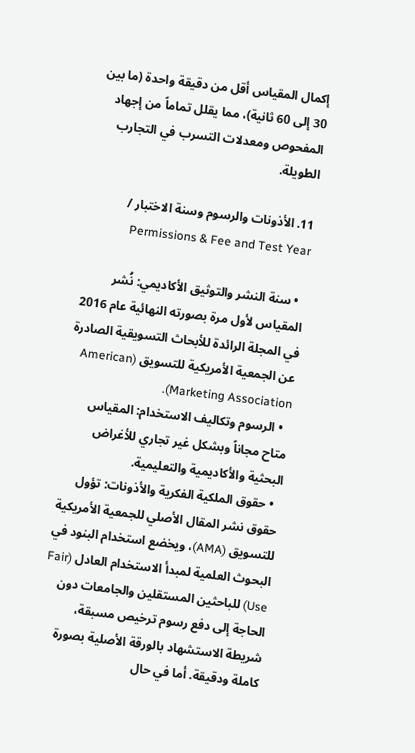إكمال المقياس أقل من دقيقة واحدة (ما بين 30 إلى 60 ثانية)، مما يقلل تماماً من إجهاد المفحوص ومعدلات التسرب في التجارب الطويلة.

11. الأذونات والرسوم وسنة الاختبار / Permissions & Fee and Test Year

  • سنة النشر والتوثيق الأكاديمي: نُشر المقياس لأول مرة بصورته النهائية عام 2016 في المجلة الرائدة للأبحاث التسويقية الصادرة عن الجمعية الأمريكية للتسويق (American Marketing Association).
  • الرسوم وتكاليف الاستخدام: المقياس متاح مجاناً وبشكل غير تجاري للأغراض البحثية والأكاديمية والتعليمية.
  • حقوق الملكية الفكرية والأذونات: تؤول حقوق نشر المقال الأصلي للجمعية الأمريكية للتسويق (AMA)، ويخضع استخدام البنود في البحوث العلمية لمبدأ الاستخدام العادل (Fair Use) للباحثين المستقلين والجامعات دون الحاجة إلى دفع رسوم ترخيص مسبقة، شريطة الاستشهاد بالورقة الأصلية بصورة كاملة ودقيقة. أما في حال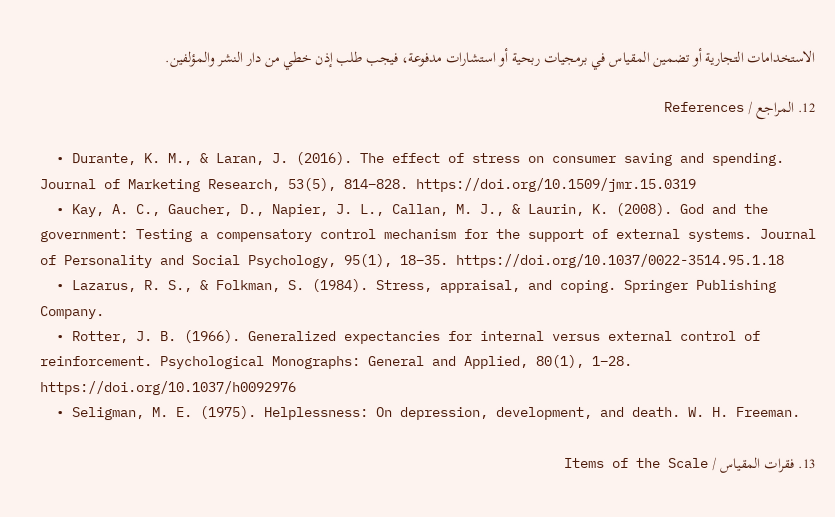الاستخدامات التجارية أو تضمين المقياس في برمجيات ربحية أو استشارات مدفوعة، فيجب طلب إذن خطي من دار النشر والمؤلفين.

12. المراجع / References

  • Durante, K. M., & Laran, J. (2016). The effect of stress on consumer saving and spending. Journal of Marketing Research, 53(5), 814–828. https://doi.org/10.1509/jmr.15.0319
  • Kay, A. C., Gaucher, D., Napier, J. L., Callan, M. J., & Laurin, K. (2008). God and the government: Testing a compensatory control mechanism for the support of external systems. Journal of Personality and Social Psychology, 95(1), 18–35. https://doi.org/10.1037/0022-3514.95.1.18
  • Lazarus, R. S., & Folkman, S. (1984). Stress, appraisal, and coping. Springer Publishing Company.
  • Rotter, J. B. (1966). Generalized expectancies for internal versus external control of reinforcement. Psychological Monographs: General and Applied, 80(1), 1–28. https://doi.org/10.1037/h0092976
  • Seligman, M. E. (1975). Helplessness: On depression, development, and death. W. H. Freeman.

13. فقرات المقياس / Items of the Scale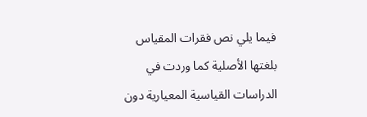فيما يلي نص فقرات المقياس بلغتها الأصلية كما وردت في الدراسات القياسية المعيارية دون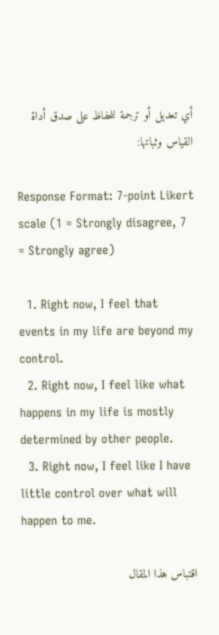أي تعديل أو ترجمة للحفاظ على صدق أداة القياس وثباتها:

Response Format: 7-point Likert scale (1 = Strongly disagree, 7 = Strongly agree)

  1. Right now, I feel that events in my life are beyond my control.
  2. Right now, I feel like what happens in my life is mostly determined by other people.
  3. Right now, I feel like I have little control over what will happen to me.

اقتباس هذا المقال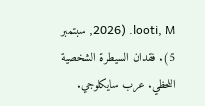looti, M. (2026, سبتمبر 5). فقدان السيطرة الشخصية اللحظي. عرب سايكلوجي.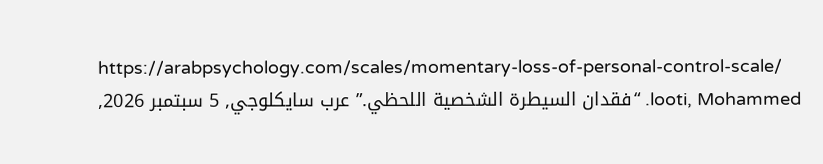https://arabpsychology.com/scales/momentary-loss-of-personal-control-scale/
looti, Mohammed. “فقدان السيطرة الشخصية اللحظي.” عرب سايكلوجي, 5 سبتمبر 2026,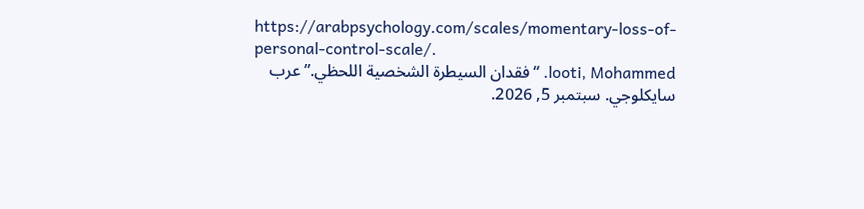https://arabpsychology.com/scales/momentary-loss-of-personal-control-scale/.
looti, Mohammed. “فقدان السيطرة الشخصية اللحظي.” عرب سايكلوجي. سبتمبر 5, 2026.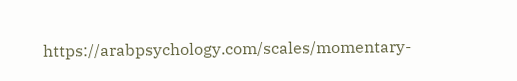https://arabpsychology.com/scales/momentary-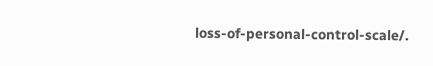loss-of-personal-control-scale/.